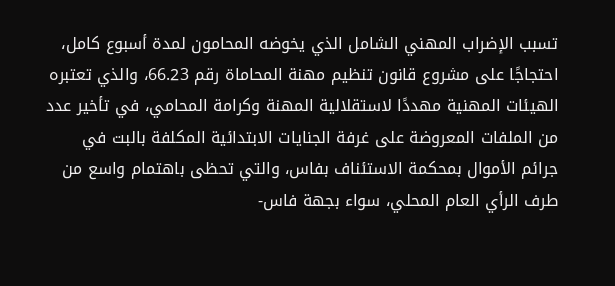تسبب الإضراب المهني الشامل الذي يخوضه المحامون لمدة أسبوع كامل، احتجاجًا على مشروع قانون تنظيم مهنة المحاماة رقم 66.23، والذي تعتبره الهيئات المهنية مهددًا لاستقلالية المهنة وكرامة المحامي، في تأخير عدد من الملفات المعروضة على غرفة الجنايات الابتدائية المكلفة بالبت في جرائم الأموال بمحكمة الاستئناف بفاس، والتي تحظى باهتمام واسع من طرف الرأي العام المحلي، سواء بجهة فاس-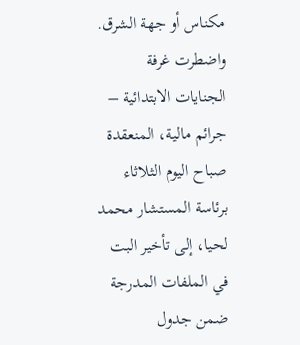مكناس أو جهة الشرق.
واضطرت غرفة الجنايات الابتدائية – جرائم مالية، المنعقدة صباح اليوم الثلاثاء برئاسة المستشار محمد لحيا، إلى تأخير البت في الملفات المدرجة ضمن جدول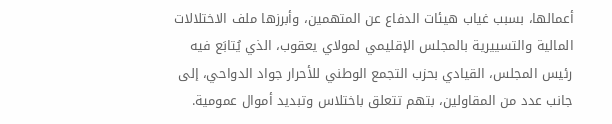أعمالها، بسبب غياب هيئات الدفاع عن المتهمين، وأبرزها ملف الاختلالات المالية والتسييرية بالمجلس الإقليمي لمولاي يعقوب، الذي يُتابَع فيه رئيس المجلس، القيادي بحزب التجمع الوطني للأحرار جواد الدواحي، إلى جانب عدد من المقاولين، بتهم تتعلق باختلاس وتبديد أموال عمومية.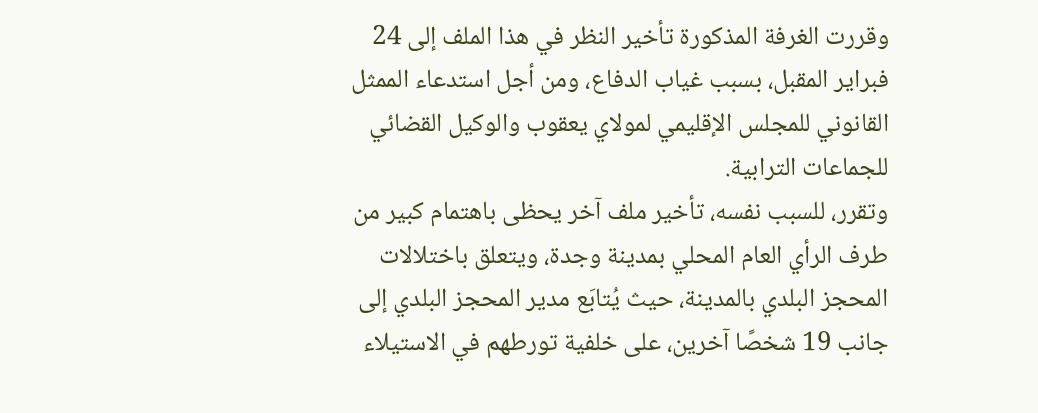وقررت الغرفة المذكورة تأخير النظر في هذا الملف إلى 24 فبراير المقبل، بسبب غياب الدفاع، ومن أجل استدعاء الممثل القانوني للمجلس الإقليمي لمولاي يعقوب والوكيل القضائي للجماعات الترابية.
وتقرر، للسبب نفسه، تأخير ملف آخر يحظى باهتمام كبير من طرف الرأي العام المحلي بمدينة وجدة، ويتعلق باختلالات المحجز البلدي بالمدينة، حيث يُتابَع مدير المحجز البلدي إلى جانب 19 شخصًا آخرين، على خلفية تورطهم في الاستيلاء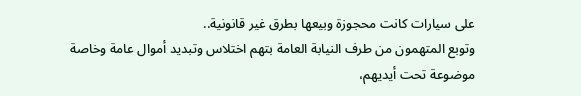على سيارات كانت محجوزة وبيعها بطرق غير قانونية..
وتوبع المتهمون من طرف النيابة العامة بتهم اختلاس وتبديد أموال عامة وخاصة موضوعة تحت أيديهم،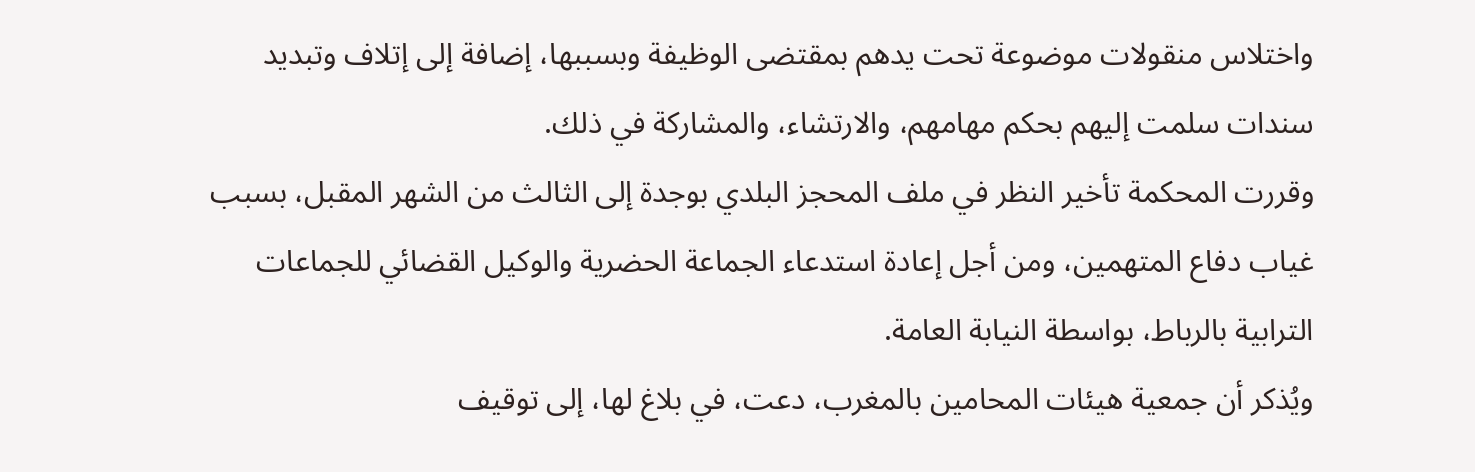واختلاس منقولات موضوعة تحت يدهم بمقتضى الوظيفة وبسببها، إضافة إلى إتلاف وتبديد سندات سلمت إليهم بحكم مهامهم، والارتشاء، والمشاركة في ذلك.
وقررت المحكمة تأخير النظر في ملف المحجز البلدي بوجدة إلى الثالث من الشهر المقبل، بسبب غياب دفاع المتهمين، ومن أجل إعادة استدعاء الجماعة الحضرية والوكيل القضائي للجماعات الترابية بالرباط، بواسطة النيابة العامة.
ويُذكر أن جمعية هيئات المحامين بالمغرب، دعت، في بلاغ لها، إلى توقيف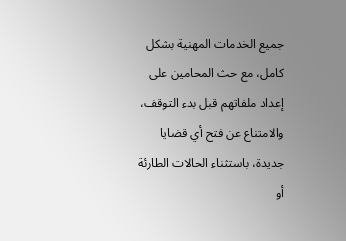جميع الخدمات المهنية بشكل كامل، مع حث المحامين على إعداد ملفاتهم قبل بدء التوقف، والامتناع عن فتح أي قضايا جديدة، باستثناء الحالات الطارئة أو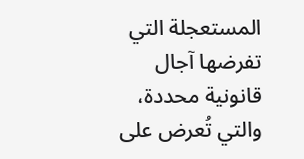المستعجلة التي تفرضها آجال قانونية محددة، والتي تُعرض على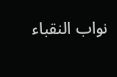نواب النقباء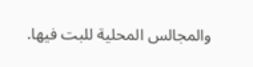والمجالس المحلية للبت فيها.